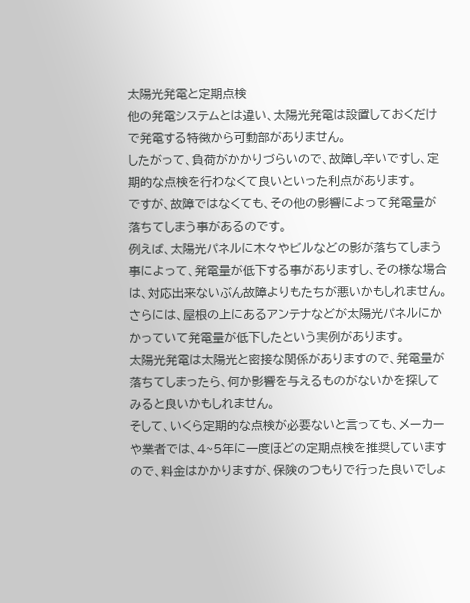太陽光発電と定期点検
他の発電システムとは違い、太陽光発電は設置しておくだけで発電する特徴から可動部がありません。
したがって、負荷がかかりづらいので、故障し辛いですし、定期的な点検を行わなくて良いといった利点があります。
ですが、故障ではなくても、その他の影響によって発電量が落ちてしまう事があるのです。
例えば、太陽光パネルに木々やビルなどの影が落ちてしまう事によって、発電量が低下する事がありますし、その様な場合は、対応出来ないぶん故障よりもたちが悪いかもしれません。
さらには、屋根の上にあるアンテナなどが太陽光パネルにかかっていて発電量が低下したという実例があります。
太陽光発電は太陽光と密接な関係がありますので、発電量が落ちてしまったら、何か影響を与えるものがないかを探してみると良いかもしれません。
そして、いくら定期的な点検が必要ないと言っても、メーカーや業者では、4~5年に一度ほどの定期点検を推奨していますので、料金はかかりますが、保険のつもりで行った良いでしょ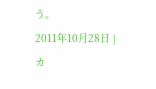う。
2011年10月28日 |
カ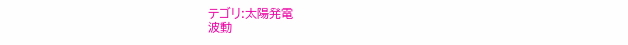テゴリ:太陽発電
波動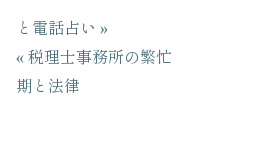と電話占い »
« 税理士事務所の繁忙期と法律